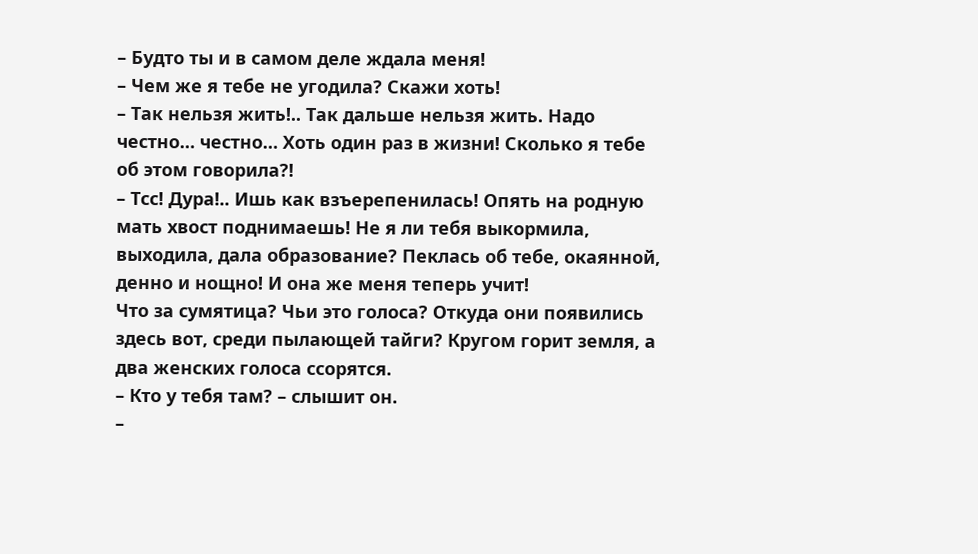– Будто ты и в самом деле ждала меня!
– Чем же я тебе не угодила? Скажи хоть!
– Так нельзя жить!.. Так дальше нельзя жить. Надо честно… честно… Хоть один раз в жизни! Сколько я тебе об этом говорила?!
– Тсс! Дура!.. Ишь как взъерепенилась! Опять на родную мать хвост поднимаешь! Не я ли тебя выкормила, выходила, дала образование? Пеклась об тебе, окаянной, денно и нощно! И она же меня теперь учит!
Что за сумятица? Чьи это голоса? Откуда они появились здесь вот, среди пылающей тайги? Кругом горит земля, а два женских голоса ссорятся.
– Кто у тебя там? – слышит он.
–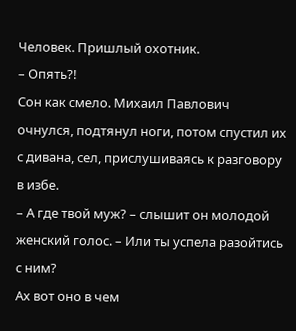Человек. Пришлый охотник.
– Опять?!
Сон как смело. Михаил Павлович очнулся, подтянул ноги, потом спустил их с дивана, сел, прислушиваясь к разговору в избе.
– А где твой муж? – слышит он молодой женский голос. – Или ты успела разойтись с ним?
Ах вот оно в чем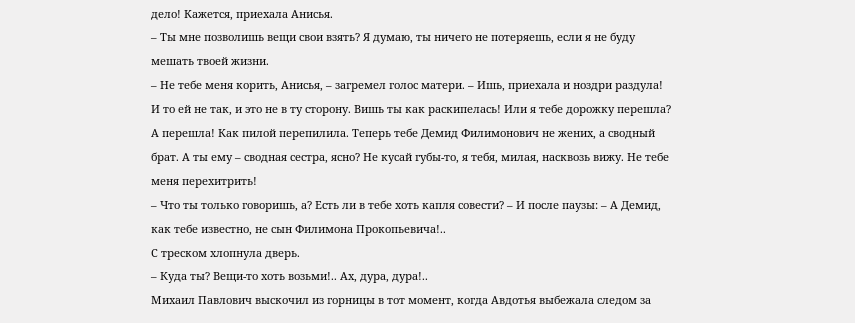дело! Кажется, приехала Анисья.
– Ты мне позволишь вещи свои взять? Я думаю, ты ничего не потеряешь, если я не буду мешать твоей жизни.
– Не тебе меня корить, Анисья, – загремел голос матери. – Ишь, приехала и ноздри раздула! И то ей не так, и это не в ту сторону. Вишь ты как раскипелась! Или я тебе дорожку перешла? А перешла! Как пилой перепилила. Теперь тебе Демид Филимонович не жених, а сводный брат. А ты ему – сводная сестра, ясно? Не кусай губы-то, я тебя, милая, насквозь вижу. Не тебе меня перехитрить!
– Что ты только говоришь, а? Есть ли в тебе хоть капля совести? – И после паузы: – А Демид, как тебе известно, не сын Филимона Прокопьевича!..
С треском хлопнула дверь.
– Куда ты? Вещи-то хоть возьми!.. Ах, дура, дура!..
Михаил Павлович выскочил из горницы в тот момент, когда Авдотья выбежала следом за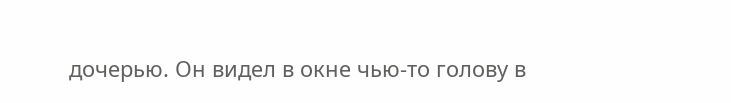дочерью. Он видел в окне чью-то голову в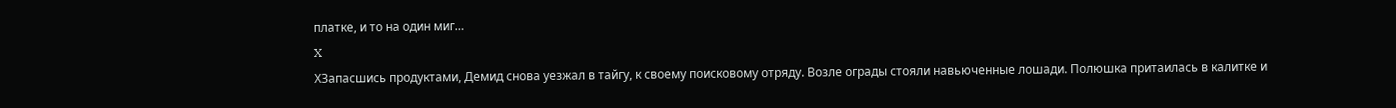платке, и то на один миг…
X
XЗапасшись продуктами, Демид снова уезжал в тайгу, к своему поисковому отряду. Возле ограды стояли навьюченные лошади. Полюшка притаилась в калитке и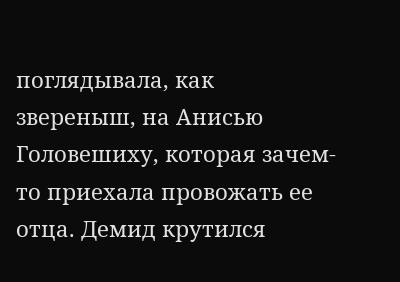поглядывала, как звереныш, на Анисью Головешиху, которая зачем-то приехала провожать ее отца. Демид крутился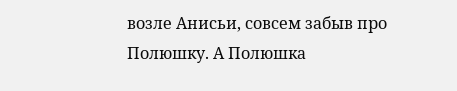возле Анисьи, совсем забыв про Полюшку. А Полюшка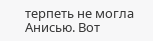терпеть не могла Анисью. Вот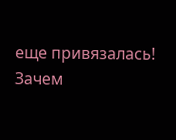еще привязалась! Зачем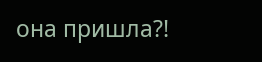она пришла?!